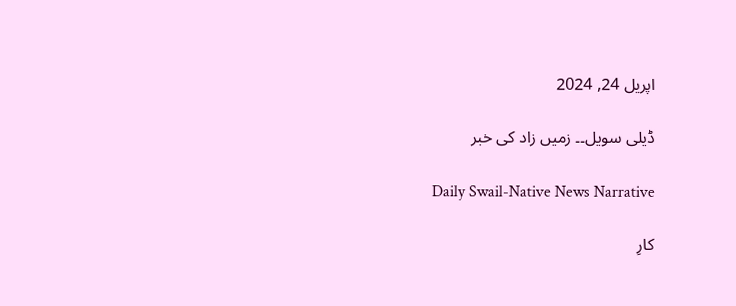اپریل 24, 2024

ڈیلی سویل۔۔ زمیں زاد کی خبر

Daily Swail-Native News Narrative

کارِ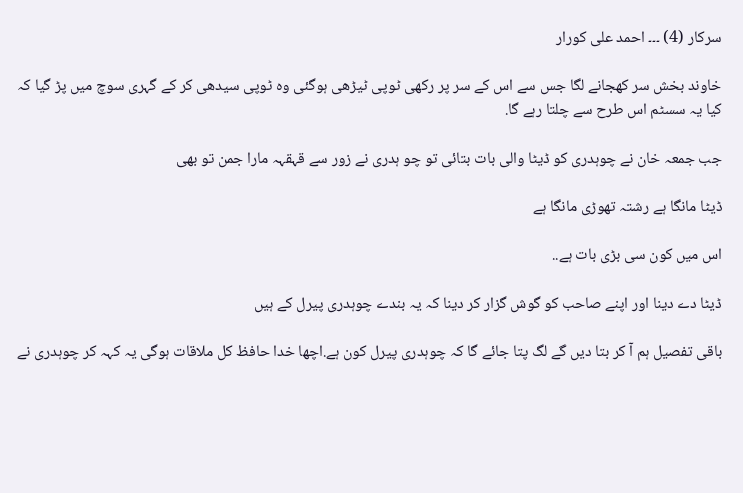سرکار (4) ۔۔۔ احمد علی کورار

خاوند بخش سر کھجانے لگا جس سے اس کے سر پر رکھی ٹوپی ٹیڑھی ہوگئی وہ ٹوپی سیدھی کر کے گہری سوچ میں پڑ گیا کہ کیا یہ سسٹم اس طرح سے چلتا رہے گا.

جب جمعہ خان نے چوہدری کو ڈیٹا والی بات بتائی تو چو ہدری نے زور سے قہقہہ مارا جمن تو بھی

ڈیٹا مانگا ہے رشتہ تھوڑی مانگا ہے

اس میں کون سی بڑی بات ہے..

ڈیٹا دے دینا اور اپنے صاحب کو گوش گزار کر دینا کہ یہ بندے چوہدری پیرل کے ہیں

باقی تفصیل ہم آ کر بتا دیں گے لگ پتا جائے گا کہ چوہدری پیرل کون ہے.اچھا خدا حافظ کل ملاقات ہوگی یہ کہہ کر چوہدری نے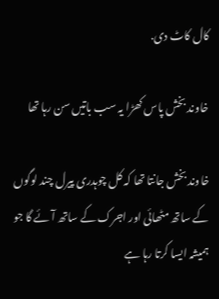کال کاٹ دی.

خاوند بخش پاس کھڑا یہ سب باتیں سن رہا تھا

خاوند بخش جانتا تھا کہ کل چوہدری پیرل چند لوگوں کے ساتھ مٹھائی اور اجرک کے ساتھ آئے گا جو ہمیشہ ایسا کرتا رہا ہے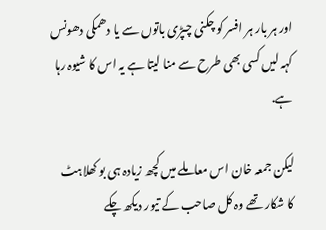اور ہر بار ہر افسر کو چکنی چپڑی باتوں سے یا دھمکی دھونس کہہ لیں کسی بھی طرح سے منا لیتا ہے یہ اس کا شیوہ رہا ہے.

لیکن جمعہ خان اس معاملے میں کچھ زیادہ ہی بو کھلاہٹ کا شکار تھے وہ کل صاحب کے تیور دیکھ چکے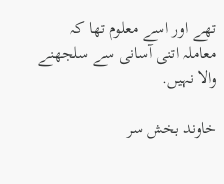تھے اور اسے معلوم تھا کہ معاملہ اتنی آسانی سے سلجھنے والا نہیں.

خاوند بخش سر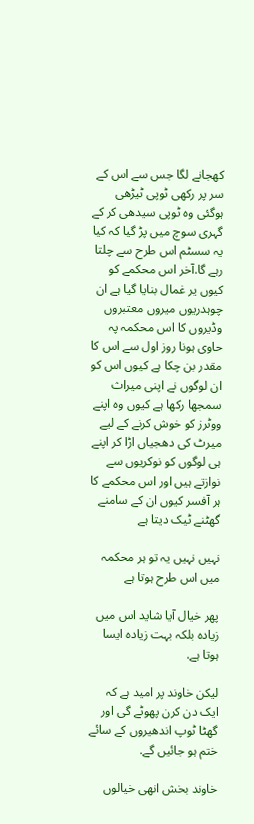کھجانے لگا جس سے اس کے سر پر رکھی ٹوپی ٹیڑھی ہوگئی وہ ٹوپی سیدھی کر کے گہری سوچ میں پڑ گیا کہ کیا یہ سسٹم اس طرح سے چلتا رہے گا.آخر اس محکمے کو کیوں یر غمال بنایا گیا ہے ان چوہدریوں میروں معتبروں وڈیروں کا اس محکمہ پہ حاوی ہونا روز اول سے اس کا مقدر بن چکا ہے کیوں اس کو ان لوگوں نے اپنی میراث سمجھا رکھا ہے کیوں وہ اپنے ووٹرز کو خوش کرنے کے لیے میرٹ کی دھجیاں اڑا کر اپنے ہی لوگوں کو نوکریوں سے نوازتے ہیں اور اس محکمے کا ہر آفسر کیوں ان کے سامنے گھٹنے ٹیک دیتا ہے

نہیں نہیں یہ تو ہر محکمہ میں اس طرح ہوتا ہے

پھر خیال آیا شاید اس میں زیادہ بلکہ بہت زیادہ ایسا ہوتا ہے.

لیکن خاوند پر امید ہے کہ ایک دن کرن پھوٹے گی اور گھٹا ٹوپ اندھیروں کے سائے ختم ہو جائیں گے.

خاوند بخش انھی خیالوں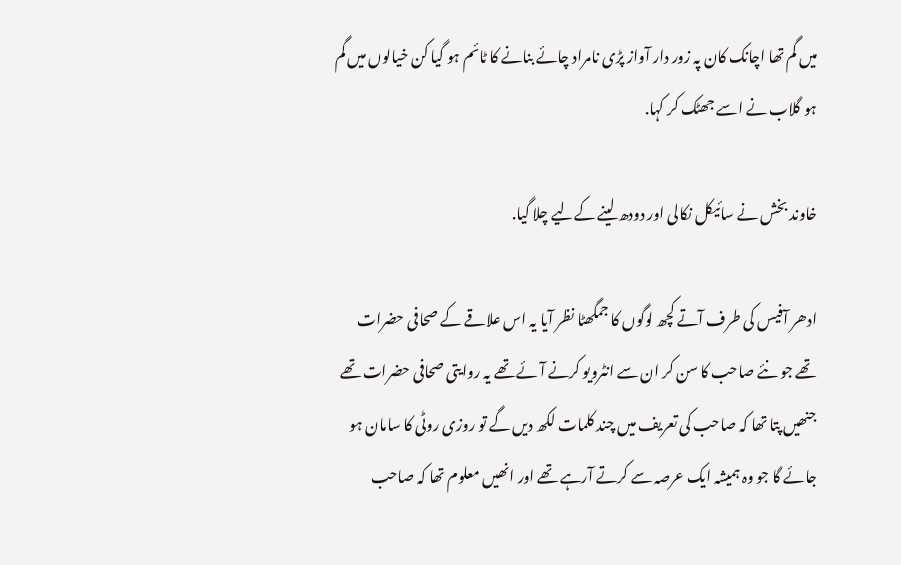میں گم تھا اچانک کان پہ زور دار آواز پڑی نامراد چائے بنانے کا ٹائم ہو گیا کن خیالوں میں گم ہو گلاب نے اسے جھٹک کر کہا.

خاوند بخش نے سائیکل نکالی اور دودھ لینے کےلیے چلا گیا.

ادھر آفیس کی طرف آتے کچھ لوگوں کا جمگھٹا نظر آیا یہ اس علاقے کے صحافی حضرات تھے جو نئے صاحب کا سن کر ان سے انٹرویو کرنے آئے تھے یہ روایتی صحافی حضرات تھے جنھیں پتا تھا کہ صاحب کی تعریف میں چند کلمات لکھ دیں گے تو روزی روٹی کا سامان ہو جائے گا جو وہ ہمیشہ ایک عرصہ سے کرتے آرہے تھے اور انھیں معلوم تھا کہ صاحب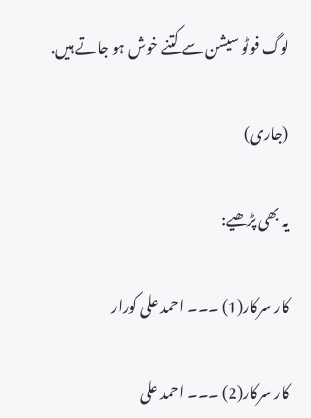لوگ فوٹو سیشن سے کتنے خوش ہو جاتے ہیں.

(جاری)

یہ بھی پڑھیے:

کار سرکار(1) ۔۔۔ احمد علی کورار

کار سرکار(2) ۔۔۔ احمد علی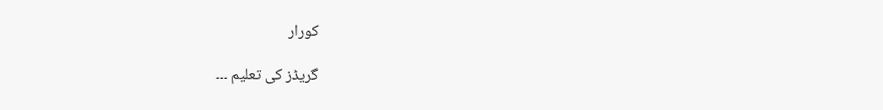کورار

گریڈز کی تعلیم ۔۔۔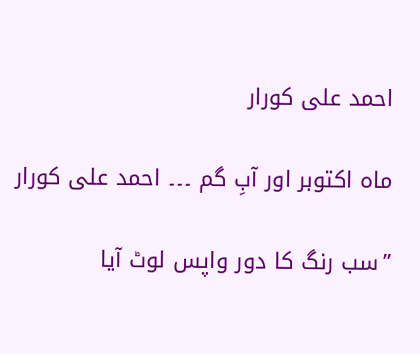احمد علی کورار

ماہ اکتوبر اور آبِ گم ۔۔۔ احمد علی کورار

”سب رنگ کا دور واپس لوٹ آیا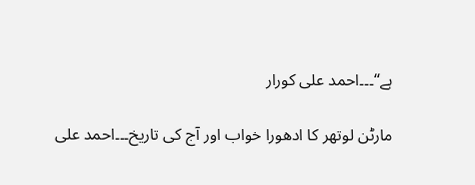ہے“۔۔۔احمد علی کورار

مارٹن لوتھر کا ادھورا خواب اور آج کی تاریخ۔۔۔احمد علی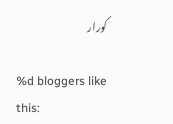کورار

%d bloggers like this: